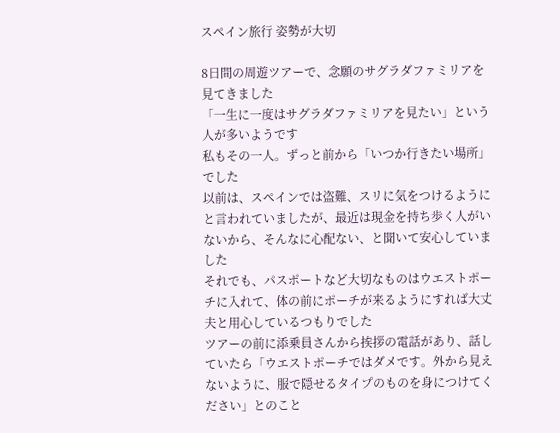スペイン旅行 姿勢が大切

8日間の周遊ツアーで、念願のサグラダファミリアを見てきました
「一生に一度はサグラダファミリアを見たい」という人が多いようです
私もその一人。ずっと前から「いつか行きたい場所」でした
以前は、スペインでは盗難、スリに気をつけるようにと言われていましたが、最近は現金を持ち歩く人がいないから、そんなに心配ない、と聞いて安心していました
それでも、パスポートなど大切なものはウエストポーチに入れて、体の前にポーチが来るようにすれば大丈夫と用心しているつもりでした
ツアーの前に添乗員さんから挨拶の電話があり、話していたら「ウエストポーチではダメです。外から見えないように、服で隠せるタイプのものを身につけてください」とのこと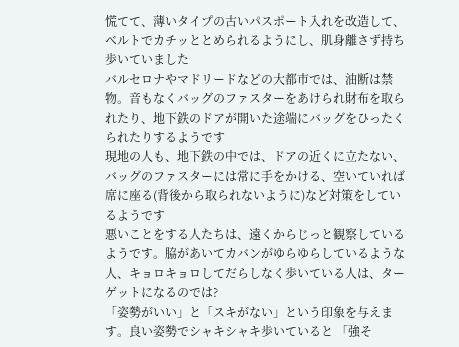慌てて、薄いタイプの古いパスポート入れを改造して、ベルトでカチッととめられるようにし、肌身離さず持ち歩いていました
バルセロナやマドリードなどの大都市では、油断は禁物。音もなくバッグのファスターをあけられ財布を取られたり、地下鉄のドアが開いた途端にバッグをひったくられたりするようです
現地の人も、地下鉄の中では、ドアの近くに立たない、バッグのファスターには常に手をかける、空いていれば席に座る(背後から取られないように)など対策をしているようです
悪いことをする人たちは、遠くからじっと観察しているようです。脇があいてカバンがゆらゆらしているような人、キョロキョロしてだらしなく歩いている人は、ターゲットになるのでは?
「姿勢がいい」と「スキがない」という印象を与えます。良い姿勢でシャキシャキ歩いていると 「強そ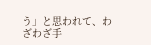う」と思われて、わざわざ手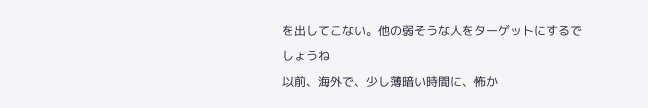を出してこない。他の弱そうな人をターゲットにするでしょうね
以前、海外で、少し薄暗い時間に、怖か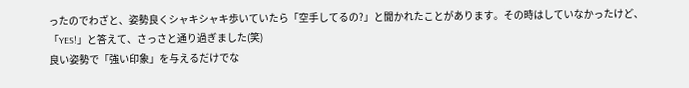ったのでわざと、姿勢良くシャキシャキ歩いていたら「空手してるの?」と聞かれたことがあります。その時はしていなかったけど、「YES!」と答えて、さっさと通り過ぎました(笑)
良い姿勢で「強い印象」を与えるだけでな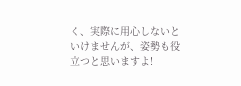く、実際に用心しないといけませんが、姿勢も役立つと思いますよ!